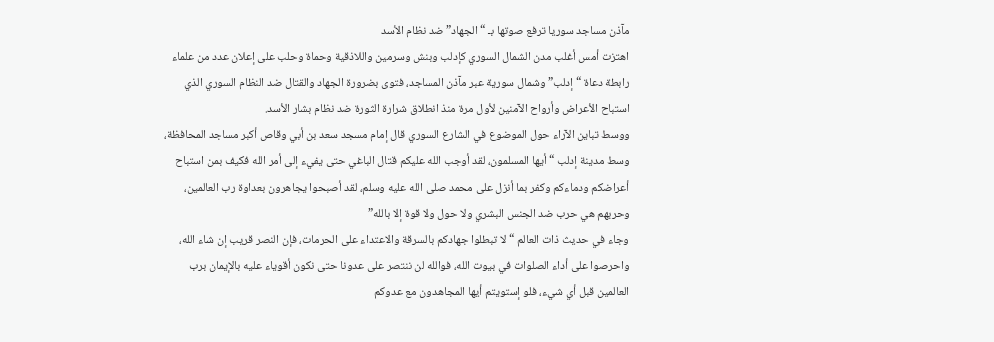مآذن مساجد سوريا ترفع صوتها بـ “الجهاد” ضد نظام الأسد
اهتزت أمس أغلب مدن الشمال السوري كإدلب وبنش وسرمين واللاذقية وحماة وحلب على إعلان عدد من علماء رابطة دعاة “إدلب” وشمال سورية عبر مآذن المساجد، فتوى بضرورة الجهاد والقتال ضد النظام السوري الذي استباح الأعراض وأرواح الآمنين لأول مرة منذ انطلاق شرارة الثورة ضد نظام بشار الأسد.
ووسط تباين الآراء حول الموضوع في الشارع السوري قال إمام مسجد سعد بن أبي وقاص أكبر مساجد المحافظة، وسط مدينة إدلب “أيها المسلمون، لقد أوجب الله عليكم قتال الباغي حتى يفيء إلى أمر الله فكيف بمن استباح أعراضكم ودماءكم وكفر بما أنزل على محمد صلى الله عليه وسلم، لقد أصبحوا يجاهرون بعداوة رب العالمين، وحربهم هي حرب ضد الجنس البشري ولا حول ولا قوة إلا بالله”
وجاء في حديث ذات العالم “لا تبطلوا جهادكم بالسرقة والاعتداء على الحرمات، فإن النصر قريب إن شاء الله، واحرصوا على أداء الصلوات في بيوت الله، فوالله لن ننتصر على عدونا حتى نكون أقوياء عليه بالإيمان برب العالمين قبل أي شيء، فلو إستويتم أيها المجاهدون مع عدوكم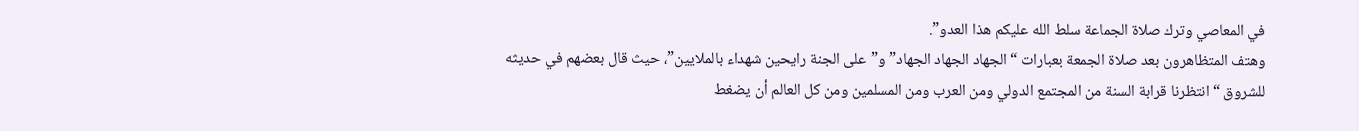في المعاصي وترك صلاة الجماعة سلط الله عليكم هذا العدو”.
وهتف المتظاهرون بعد صلاة الجمعة بعبارات “الجهاد الجهاد الجهاد” و”على الجنة رايحين شهداء بالملايين”، حيث قال بعضهم في حديثه للشروق “انتظرنا قرابة السنة من المجتمع الدولي ومن العرب ومن المسلمين ومن كل العالم أن يضغط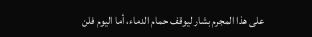على هذا المجرم بشار ليوقف حمام الدماء، أما اليوم فلن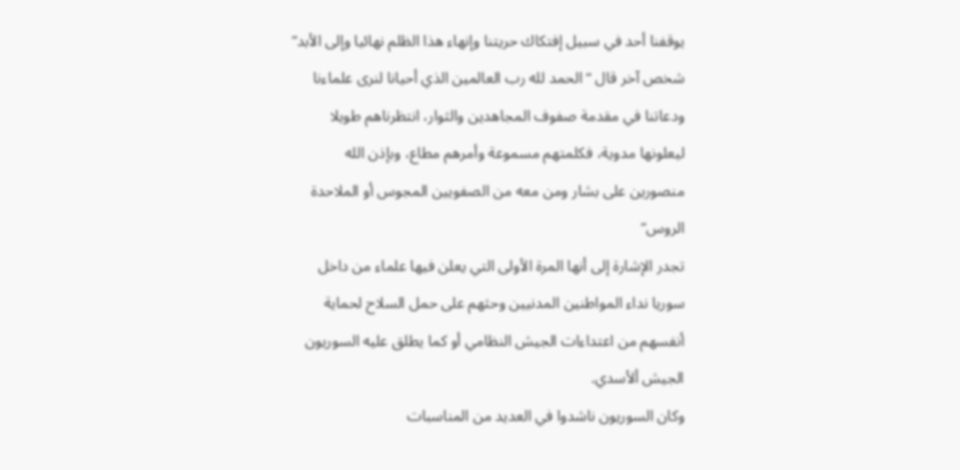يوقفنا أحد في سبيل إفتكاك حريتنا وإنهاء هذا الظلم نهائيا وإلى الأبد” شخص آخر قال “الحمد لله رب العالمين الذي أحيانا لنرى علماءنا ودعاتنا في مقدمة صفوف المجاهدين والثوار، انتظرناهم طويلا ليعلونها مدوية، فكلمتهم مسموعة وأمرهم مطاع، وبإذن الله منصورين على بشار ومن معه من الصفويين المجوس أو الملاحدة الروس”
تجدر الإشارة إلى أنها المرة الأولى التي يعلن فيها علماء من داخل سوريا نداء المواطنين المدنيين وحثهم على حمل السلاح لحماية أنفسهم من اعتداءات الجيش النظامي أو كما يطلق عليه السوريون الجيش ألأسدي.
وكان السوريون ناشدوا في العديد من المناسبات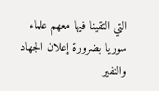التي التقينا فيها معهم علماء سوريا بضرورة إعلان الجهاد والنفير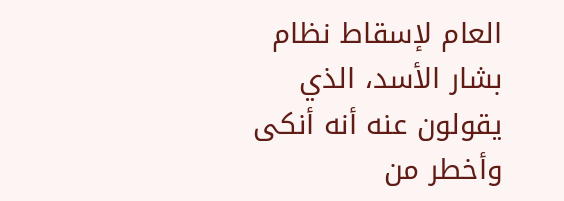العام لإسقاط نظام بشار الأسد، الذي يقولون عنه أنه أنكى وأخطر من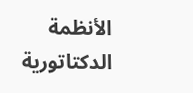الأنظمة الدكتاتورية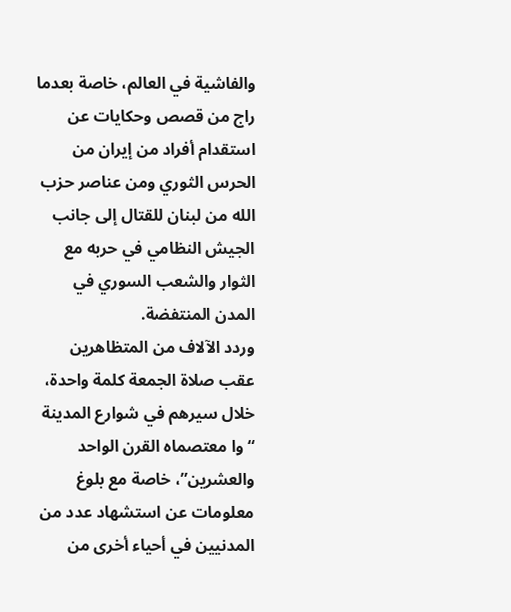والفاشية في العالم، خاصة بعدما راج من قصص وحكايات عن استقدام أفراد من إيران من الحرس الثوري ومن عناصر حزب الله من لبنان للقتال إلى جانب الجيش النظامي في حربه مع الثوار والشعب السوري في المدن المنتفضة.
وردد الآلاف من المتظاهرين عقب صلاة الجمعة كلمة واحدة، خلال سيرهم في شوارع المدينة “وا معتصماه القرن الواحد والعشرين”، خاصة مع بلوغ معلومات عن استشهاد عدد من المدنيين في أحياء أخرى من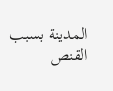المدينة بسبب القنص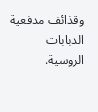وقذائف مدفعية الدبابات الروسية.